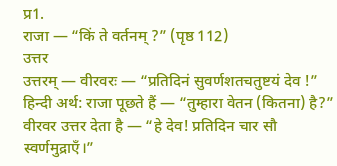प्र1.
राजा — “किं ते वर्तनम् ?” (पृष्ठ 112)
उत्तर
उत्तरम् — वीरवरः — “प्रतिदिनं सुवर्णशतचतुष्टयं देव !”
हिन्दी अर्थ: राजा पूछते हैं — “तुम्हारा वेतन (कितना) है?” वीरवर उत्तर देता है — “हे देव! प्रतिदिन चार सौ स्वर्णमुद्राएँ।”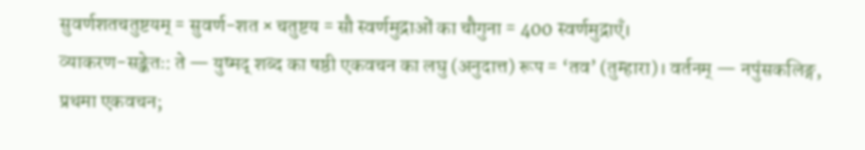सुवर्णशतचतुष्टयम् = सुवर्ण-शत × चतुष्टय = सौ स्वर्णमुद्राओं का चौगुना = 400 स्वर्णमुद्राएँ।
व्याकरण-सङ्केतः: ते — युष्मद् शब्द का षष्ठी एकवचन का लघु (अनुदात्त) रूप = ‘तव’ (तुम्हारा)। वर्तनम् — नपुंसकलिङ्ग, प्रथमा एकवचन;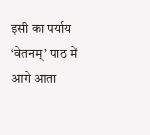इसी का पर्याय ‘वेतनम्’ पाठ में आगे आता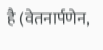है (वेतनार्पणेन,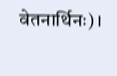वेतनार्थिनः)।